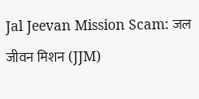Jal Jeevan Mission Scam: जल जीवन मिशन (JJM)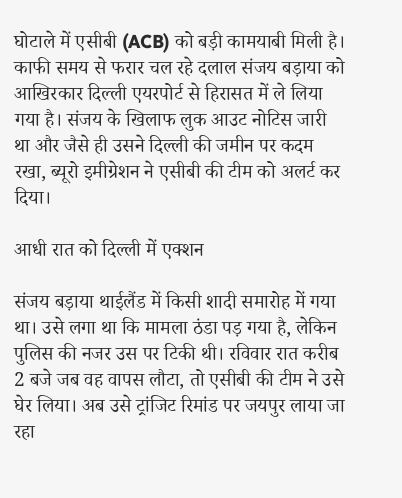घोटाले में एसीबी (ACB) को बड़ी कामयाबी मिली है। काफी समय से फरार चल रहे दलाल संजय बड़ाया को आखिरकार दिल्ली एयरपोर्ट से हिरासत में ले लिया गया है। संजय के खिलाफ लुक आउट नोटिस जारी था और जैसे ही उसने दिल्ली की जमीन पर कदम रखा, ब्यूरो इमीग्रेशन ने एसीबी की टीम को अलर्ट कर दिया।

आधी रात को दिल्ली में एक्शन

संजय बड़ाया थाईलैंड में किसी शादी समारोह में गया था। उसे लगा था कि मामला ठंडा पड़ गया है, लेकिन पुलिस की नजर उस पर टिकी थी। रविवार रात करीब 2 बजे जब वह वापस लौटा, तो एसीबी की टीम ने उसे घेर लिया। अब उसे ट्रांजिट रिमांड पर जयपुर लाया जा रहा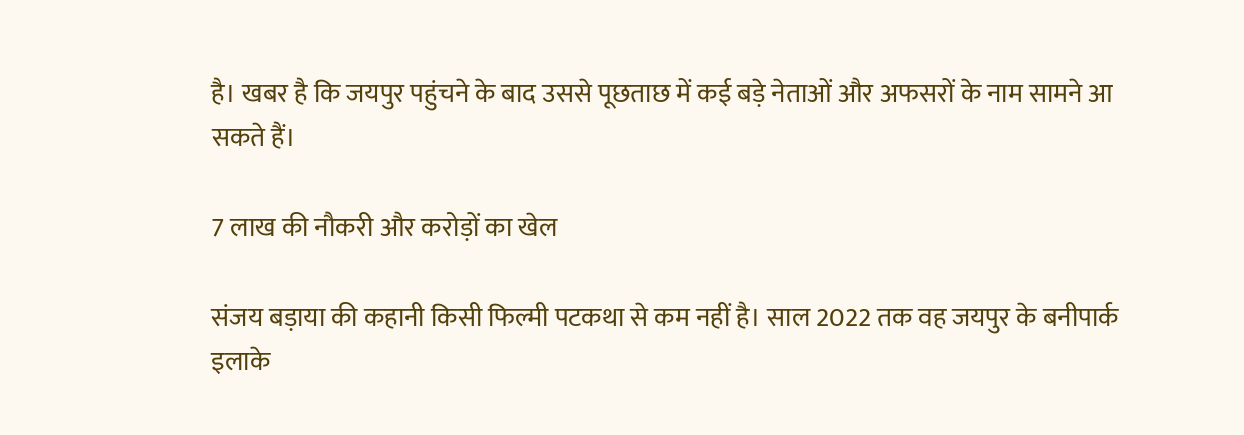है। खबर है कि जयपुर पहुंचने के बाद उससे पूछताछ में कई बड़े नेताओं और अफसरों के नाम सामने आ सकते हैं।

7 लाख की नौकरी और करोड़ों का खेल

संजय बड़ाया की कहानी किसी फिल्मी पटकथा से कम नहीं है। साल 2022 तक वह जयपुर के बनीपार्क इलाके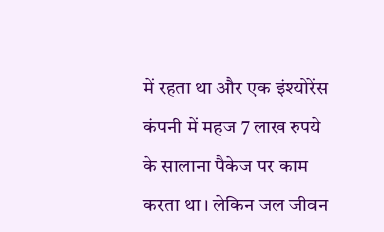में रहता था और एक इंश्योरेंस कंपनी में महज 7 लाख रुपये के सालाना पैकेज पर काम करता था। लेकिन जल जीवन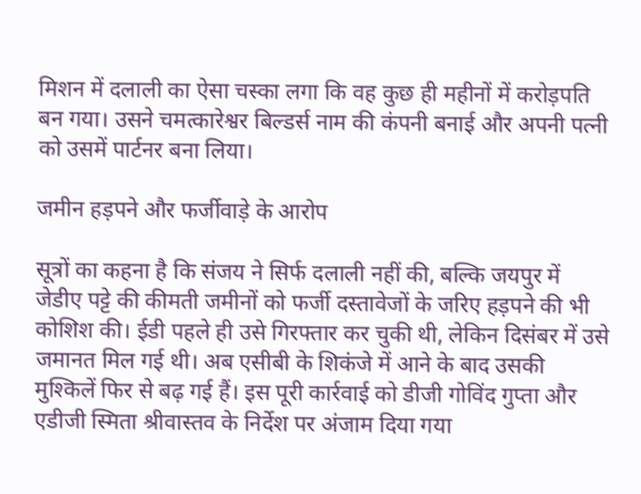मिशन में दलाली का ऐसा चस्का लगा कि वह कुछ ही महीनों में करोड़पति बन गया। उसने चमत्कारेश्वर बिल्डर्स नाम की कंपनी बनाई और अपनी पत्नी को उसमें पार्टनर बना लिया।

जमीन हड़पने और फर्जीवाड़े के आरोप

सूत्रों का कहना है कि संजय ने सिर्फ दलाली नहीं की, बल्कि जयपुर में जेडीए पट्टे की कीमती जमीनों को फर्जी दस्तावेजों के जरिए हड़पने की भी कोशिश की। ईडी पहले ही उसे गिरफ्तार कर चुकी थी, लेकिन दिसंबर में उसे जमानत मिल गई थी। अब एसीबी के शिकंजे में आने के बाद उसकी मुश्किलें फिर से बढ़ गई हैं। इस पूरी कार्रवाई को डीजी गोविंद गुप्ता और एडीजी स्मिता श्रीवास्तव के निर्देश पर अंजाम दिया गया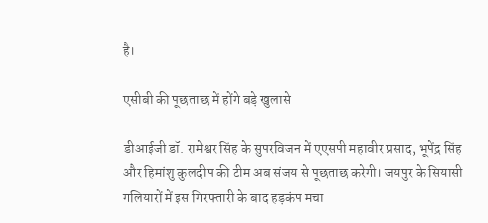है।

एसीबी की पूछताछ में होंगे बड़े खुलासे

डीआईजी डॉ. रामेश्वर सिंह के सुपरविजन में एएसपी महावीर प्रसाद, भूपेंद्र सिंह और हिमांशु कुलदीप की टीम अब संजय से पूछताछ करेगी। जयपुर के सियासी गलियारों में इस गिरफ्तारी के बाद हड़कंप मचा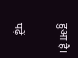हुआ है।

पढ़ें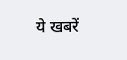ये खबरें